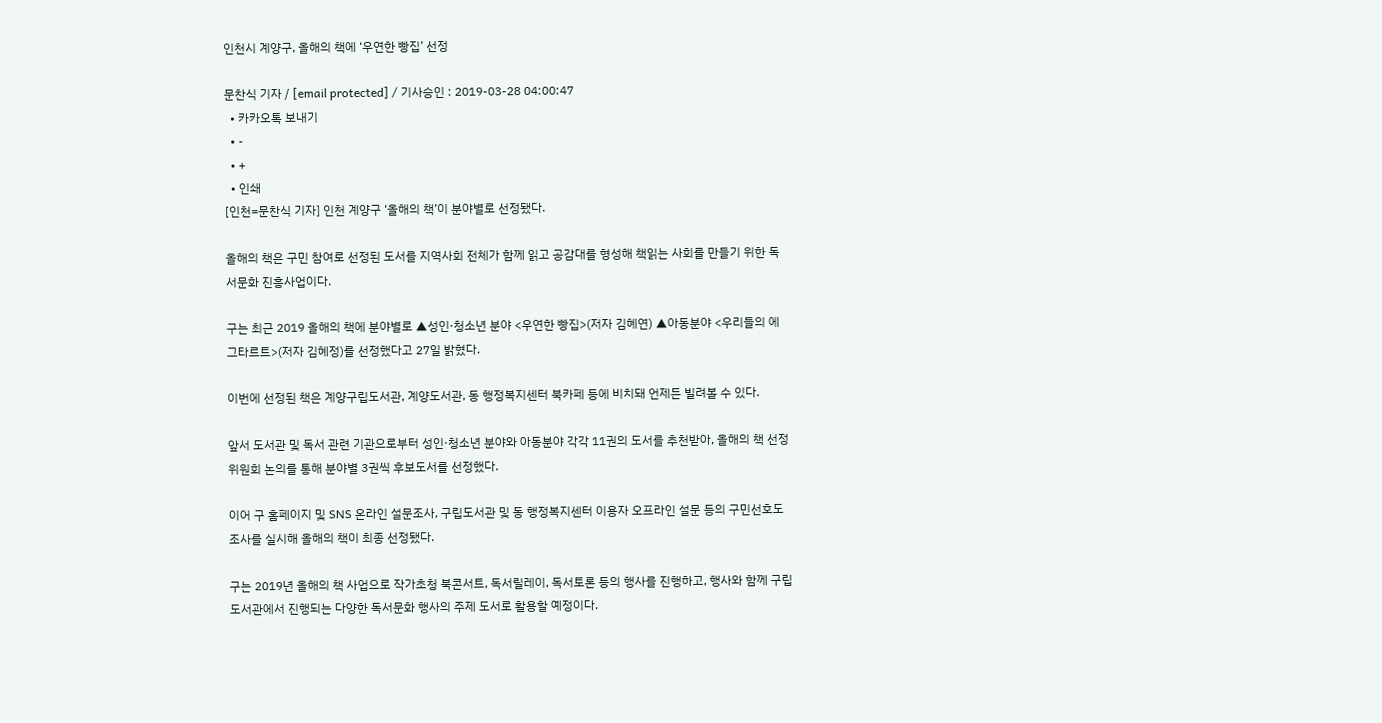인천시 계양구, 올해의 책에 ‘우연한 빵집’ 선정

문찬식 기자 / [email protected] / 기사승인 : 2019-03-28 04:00:47
  • 카카오톡 보내기
  • -
  • +
  • 인쇄
[인천=문찬식 기자] 인천 계양구 ‘올해의 책’이 분야별로 선정됐다.

올해의 책은 구민 참여로 선정된 도서를 지역사회 전체가 함께 읽고 공감대를 형성해 책읽는 사회를 만들기 위한 독서문화 진흥사업이다.

구는 최근 2019 올해의 책에 분야별로 ▲성인·청소년 분야 <우연한 빵집>(저자 김혜연) ▲아동분야 <우리들의 에그타르트>(저자 김혜정)를 선정했다고 27일 밝혔다.

이번에 선정된 책은 계양구립도서관, 계양도서관, 동 행정복지센터 북카페 등에 비치돼 언제든 빌려볼 수 있다.

앞서 도서관 및 독서 관련 기관으로부터 성인·청소년 분야와 아동분야 각각 11권의 도서를 추천받아, 올해의 책 선정위원회 논의를 통해 분야별 3권씩 후보도서를 선정했다.

이어 구 홈페이지 및 SNS 온라인 설문조사, 구립도서관 및 동 행정복지센터 이용자 오프라인 설문 등의 구민선호도 조사를 실시해 올해의 책이 최종 선정됐다.

구는 2019년 올해의 책 사업으로 작가초청 북콘서트, 독서릴레이, 독서토론 등의 행사를 진행하고, 행사와 함께 구립도서관에서 진행되는 다양한 독서문화 행사의 주제 도서로 활용할 예정이다.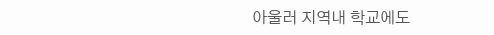아울러 지역내 학교에도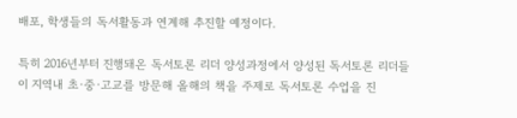배포, 학생들의 독서활동과 연계해 추진할 예정이다.

특히 2016년부터 진행돼온 독서토론 리더 양성과정에서 양성된 독서토론 리더들이 지역내 초·중·고교를 방문해 올해의 책을 주제로 독서토론 수업을 진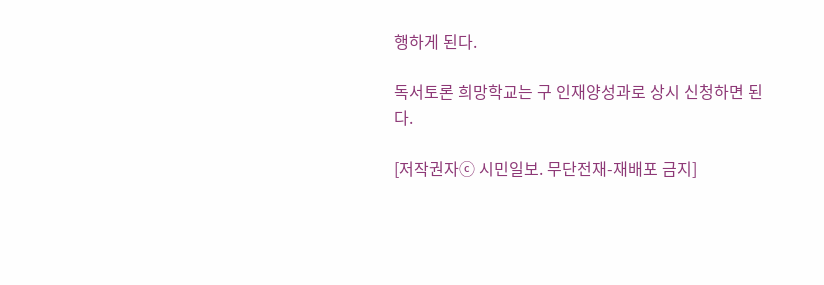행하게 된다.

독서토론 희망학교는 구 인재양성과로 상시 신청하면 된다.

[저작권자ⓒ 시민일보. 무단전재-재배포 금지]